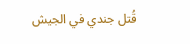قُتل جندي في الجيش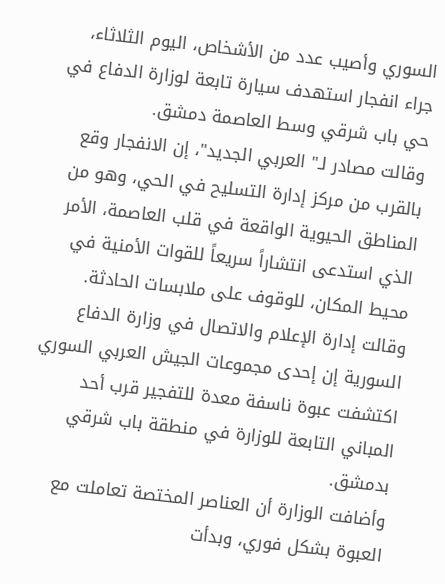السوري وأصيب عدد من الأشخاص، اليوم الثلاثاء، جراء انفجار استهدف سيارة تابعة لوزارة الدفاع في حي باب شرقي وسط العاصمة دمشق.
وقالت مصادر لـ" العربي الجديد"، إن الانفجار وقع بالقرب من مركز إدارة التسليح في الحي، وهو من المناطق الحيوية الواقعة في قلب العاصمة، الأمر الذي استدعى انتشاراً سريعاً للقوات الأمنية في محيط المكان، للوقوف على ملابسات الحادثة.
وقالت إدارة الإعلام والاتصال في وزارة الدفاع السورية إن إحدى مجموعات الجيش العربي السوري اكتشفت عبوة ناسفة معدة للتفجير قرب أحد المباني التابعة للوزارة في منطقة باب شرقي بدمشق.
وأضافت الوزارة أن العناصر المختصة تعاملت مع العبوة بشكل فوري، وبدأت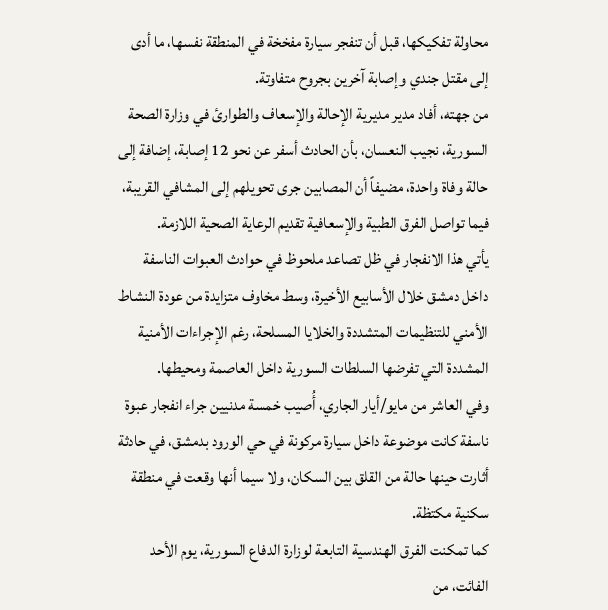محاولة تفكيكها، قبل أن تنفجر سيارة مفخخة في المنطقة نفسها، ما أدى إلى مقتل جندي وإصابة آخرين بجروح متفاوتة.
من جهته، أفاد مدير مديرية الإحالة والإسعاف والطوارئ في وزارة الصحة السورية، نجيب النعسان، بأن الحادث أسفر عن نحو 12 إصابة، إضافة إلى حالة وفاة واحدة، مضيفاً أن المصابين جرى تحويلهم إلى المشافي القريبة، فيما تواصل الفرق الطبية والإسعافية تقديم الرعاية الصحية اللازمة.
يأتي هذا الانفجار في ظل تصاعد ملحوظ في حوادث العبوات الناسفة داخل دمشق خلال الأسابيع الأخيرة، وسط مخاوف متزايدة من عودة النشاط الأمني للتنظيمات المتشددة والخلايا المسلحة، رغم الإجراءات الأمنية المشددة التي تفرضها السلطات السورية داخل العاصمة ومحيطها.
وفي العاشر من مايو/أيار الجاري، أُصيب خمسة مدنيين جراء انفجار عبوة ناسفة كانت موضوعة داخل سيارة مركونة في حي الورود بدمشق، في حادثة أثارت حينها حالة من القلق بين السكان، ولا سيما أنها وقعت في منطقة سكنية مكتظة.
كما تمكنت الفرق الهندسية التابعة لوزارة الدفاع السورية، يوم الأحد الفائت، من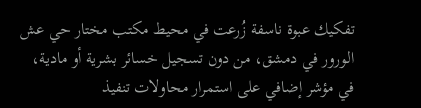تفكيك عبوة ناسفة زُرعت في محيط مكتب مختار حي عش الورور في دمشق، من دون تسجيل خسائر بشرية أو مادية، في مؤشر إضافي على استمرار محاولات تنفيذ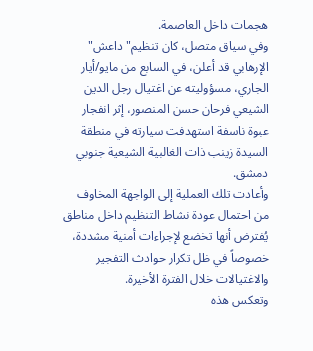هجمات داخل العاصمة.
وفي سياق متصل، كان تنظيم" داعش" الإرهابي قد أعلن، في السابع من مايو/أيار الجاري، مسؤوليته عن اغتيال رجل الدين الشيعي فرحان حسن المنصور، إثر انفجار عبوة ناسفة استهدفت سيارته في منطقة السيدة زينب ذات الغالبية الشيعية جنوبي دمشق.
وأعادت تلك العملية إلى الواجهة المخاوف من احتمال عودة نشاط التنظيم داخل مناطق يُفترض أنها تخضع لإجراءات أمنية مشددة، خصوصاً في ظل تكرار حوادث التفجير والاغتيالات خلال الفترة الأخيرة.
وتعكس هذه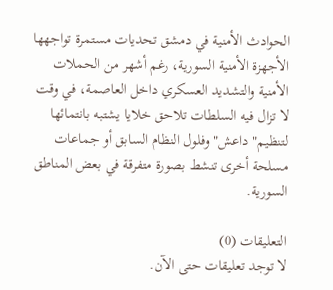الحوادث الأمنية في دمشق تحديات مستمرة تواجهها الأجهزة الأمنية السورية، رغم أشهر من الحملات الأمنية والتشديد العسكري داخل العاصمة، في وقت لا تزال فيه السلطات تلاحق خلايا يشتبه بانتمائها لتنظيم" داعش" وفلول النظام السابق أو جماعات مسلحة أخرى تنشط بصورة متفرقة في بعض المناطق السورية.

التعليقات (0)
لا توجد تعليقات حتى الآن.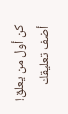كن أول من يعلق!
أضف تعليقك